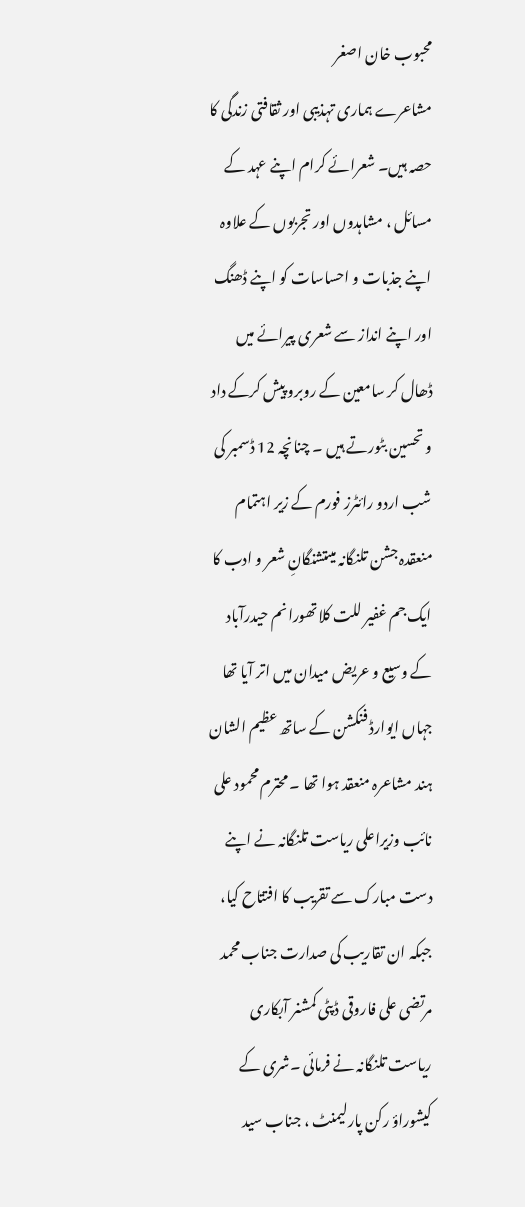محبوب خان اصغر
مشاعرے ہماری تہذیبی اور ثقافتی زندگی کا حصہ ہیں۔ شعرائے کرام اپنے عہد کے مسائل ، مشاہدوں اور تجربوں کے علاوہ اپنے جذبات و احساسات کو اپنے ڈھنگ اور اپنے انداز سے شعری پیرائے میں ڈھال کر سامعین کے روبرو پیش کرکے داد و تحسین بٹورتے ہیں ۔ چنانچہ 12 ڈسمبر کی شب اردو رائٹرز فورم کے زیر اہتمام منعقدہ جشن تلنگانہ میںتشنگانِ شعر و ادب کا ایک جم غفیر للت کلاتھورانم حیدرآباد کے وسیع و عریض میدان میں اتر آیا تھا جہاں ایوارڈ فنکشن کے ساتھ عظیم الشان ہند مشاعرہ منعقد ہوا تھا ۔ محترم محمود علی نائب وزیراعلی ریاست تلنگانہ نے اپنے دست مبارک سے تقریب کا افتتاح کیا، جبکہ ان تقاریب کی صدارت جناب محمد مرتضی علی فاروقی ڈپٹی کمشنر آبکاری ریاست تلنگانہ نے فرمائی ۔شری کے کیشوراؤ رکن پارلیمنٹ ، جناب سید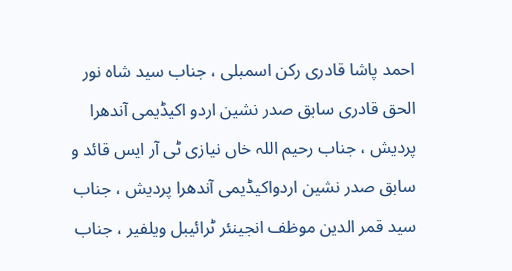احمد پاشا قادری رکن اسمبلی ، جناب سید شاہ نور الحق قادری سابق صدر نشین اردو اکیڈیمی آندھرا پردیش ، جناب رحیم اللہ خاں نیازی ٹی آر ایس قائد و سابق صدر نشین اردواکیڈیمی آندھرا پردیش ، جناب سید قمر الدین موظف انجینئر ٹرائیبل ویلفیر ، جناب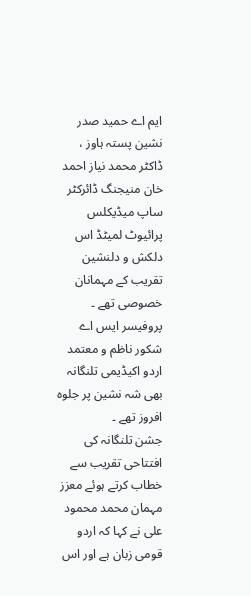ایم اے حمید صدر نشین پستہ ہاوز ، ڈاکٹر محمد نیاز احمد خان منیجنگ ڈائرکٹر ساپ میڈیکلس پرائیوٹ لمیٹڈ اس دلکش و دلنشین تقریب کے مہمانان خصوصی تھے ۔ پروفیسر ایس اے شکور ناظم و معتمد اردو اکیڈیمی تلنگانہ بھی شہ نشین پر جلوہ افروز تھے ۔
جشن تلنگانہ کی افتتاحی تقریب سے خطاب کرتے ہوئے معزز مہمان محمد محمود علی نے کہا کہ اردو قومی زبان ہے اور اس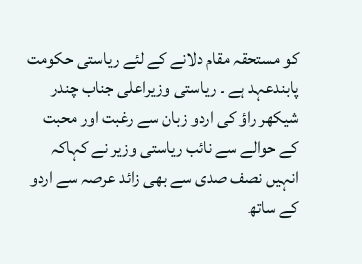کو مستحقہ مقام دلانے کے لئے ریاستی حکومت پابندعہد ہے ۔ ریاستی وزیراعلی جناب چندر شیکھر راؤ کی اردو زبان سے رغبت اور محبت کے حوالے سے نائب ریاستی وزیر نے کہاکہ انہیں نصف صدی سے بھی زائد عرصہ سے اردو کے ساتھ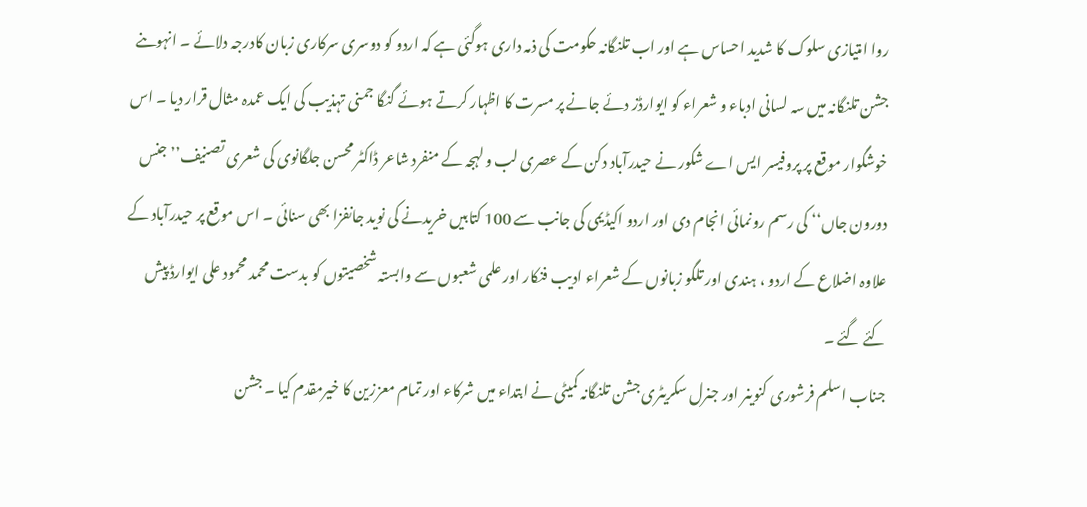روا امتیازی سلوک کا شدید احساس ہے اور اب تلنگانہ حکومت کی ذمہ داری ہوگئی ہے کہ اردو کو دوسری سرکاری زبان کادرجہ دلائے ۔ انہوںنے جشن تلنگانہ میں سہ لسانی ادباء و شعراء کو ایوارڈز دئے جانے پر مسرت کا اظہار کرتے ہوئے گنگا جمنی تہذیب کی ایک عمدہ مثال قرار دیا ۔ اس خوشگوار موقع پر پروفیسر ایس اے شکور نے حیدرآباد دکن کے عصری لب و لہجہ کے منفرد شاعر ڈاکٹر محسن جلگانوی کی شعری تصنیف’’ جنس دورون جاں‘‘ کی رسم رونمائی انجام دی اور اردو اکیڈیمی کی جانب سے 100 کتابیں خریدنے کی نوید جانفزا بھی سنائی ۔ اس موقع پر حیدرآباد کے علاوہ اضلاع کے اردو ، ہندی اور تلگو زبانوں کے شعراء ادیب فنکار اور علمی شعبوں سے وابستہ شخصیتوں کو بدست محمد محمود علی ایوارڈ پیش کئے گئے ۔
جناب اسلم فرشوری کنوینر اور جنرل سکریٹری جشن تلنگانہ کمیٹی نے ابتداء میں شرکاء اور تمام معززین کا خیرمقدم کیا ۔ جشن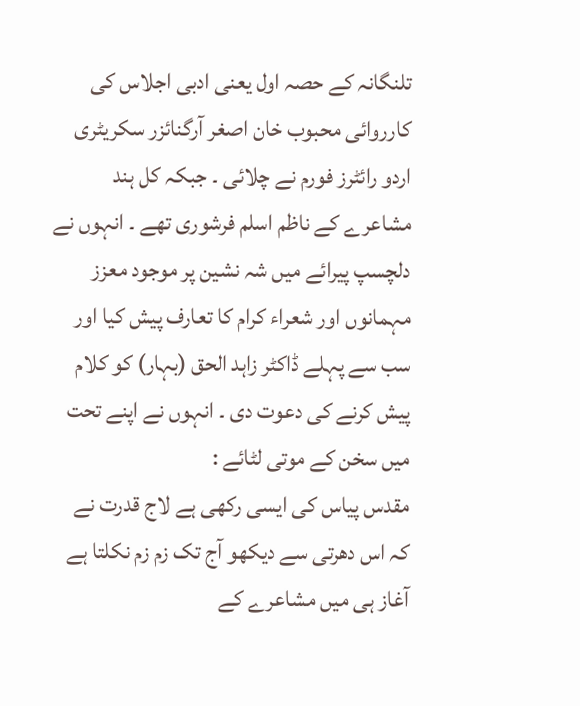تلنگانہ کے حصہ اول یعنی ادبی اجلاس کی کارروائی محبوب خان اصغر آرگنائزر سکریٹری اردو رائٹرز فورم نے چلائی ۔ جبکہ کل ہند مشاعرے کے ناظم اسلم فرشوری تھے ۔ انہوں نے دلچسپ پیرائے میں شہ نشین پر موجود معزز مہمانوں اور شعراء کرام کا تعارف پیش کیا اور سب سے پہلے ڈاکٹر زاہد الحق (بہار) کو کلام پیش کرنے کی دعوت دی ۔ انہوں نے اپنے تحت میں سخن کے موتی لٹائے :
مقدس پیاس کی ایسی رکھی ہے لاج قدرت نے
کہ اس دھرتی سے دیکھو آج تک زم زم نکلتا ہے
آغاز ہی میں مشاعرے کے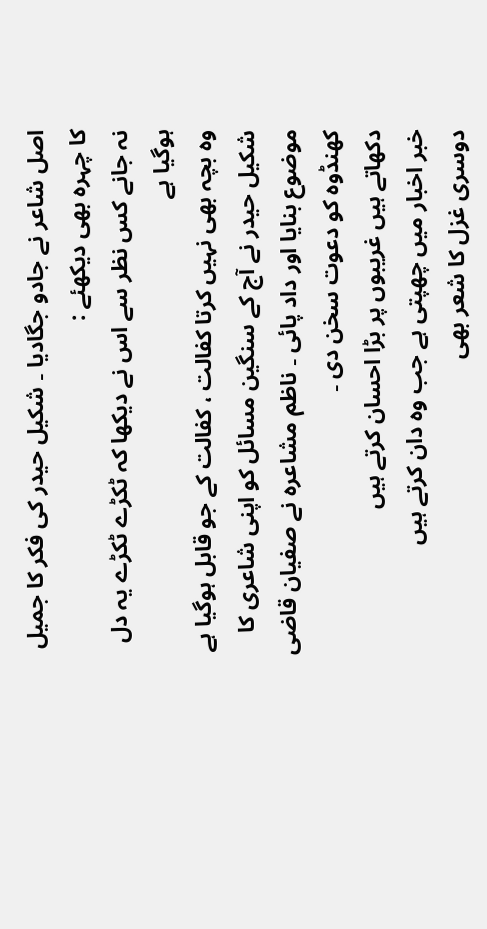اصل شاعر نے جادو جگادیا ۔ شکیل حیدر کی فکر کا جمیل کا چہرہ بھی دیکھئے :
نہ جانے کس نظر سے اس نے دیکھا کہ ٹکڑے ٹکڑے یہ دل ہوگیا ہے
وہ بچہ بھی نہیں کرتا کفالت ، کفالت کے جو قابل ہوگیا ہے
شکیل حیدر نے آج کے سنگین مسائل کو اپنی شاعری کا موضوع بنایا اور داد پائی ۔ ناظم مشاعرہ نے صفیان قاضی کھنڈوہ کو دعوت سخن دی ۔
دکھاتے ہیں غریبوں پر بڑا احسان کرتے ہیں
خبر اخبار میں چھپتی ہے جب وہ دان کرتے ہیں
دوسری غزل کا شعر بھی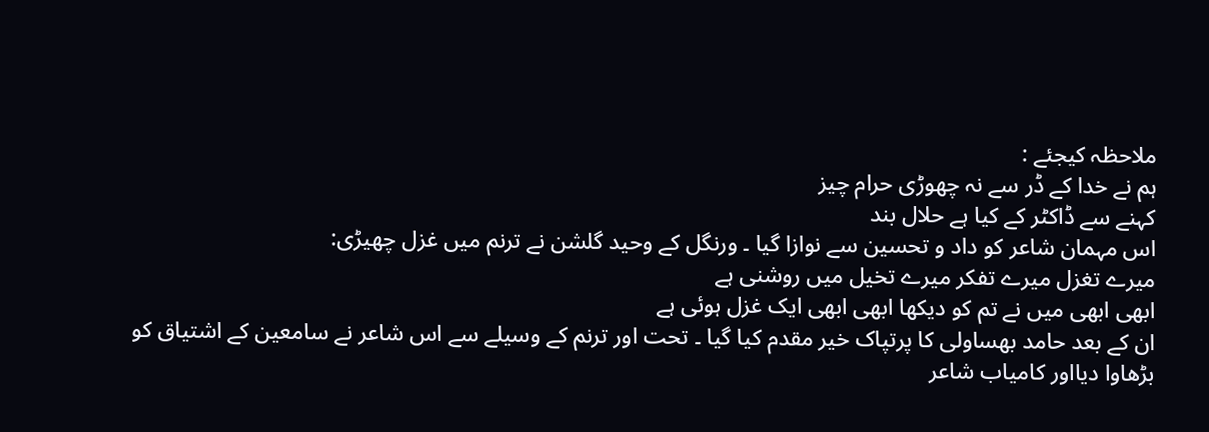ملاحظہ کیجئے :
ہم نے خدا کے ڈر سے نہ چھوڑی حرام چیز
کہنے سے ڈاکٹر کے کیا ہے حلال بند
اس مہمان شاعر کو داد و تحسین سے نوازا گیا ۔ ورنگل کے وحید گلشن نے ترنم میں غزل چھیڑی:
میرے تغزل میرے تفکر میرے تخیل میں روشنی ہے
ابھی ابھی میں نے تم کو دیکھا ابھی ابھی ایک غزل ہوئی ہے
ان کے بعد حامد بھساولی کا پرتپاک خیر مقدم کیا گیا ۔ تحت اور ترنم کے وسیلے سے اس شاعر نے سامعین کے اشتیاق کو بڑھاوا دیااور کامیاب شاعر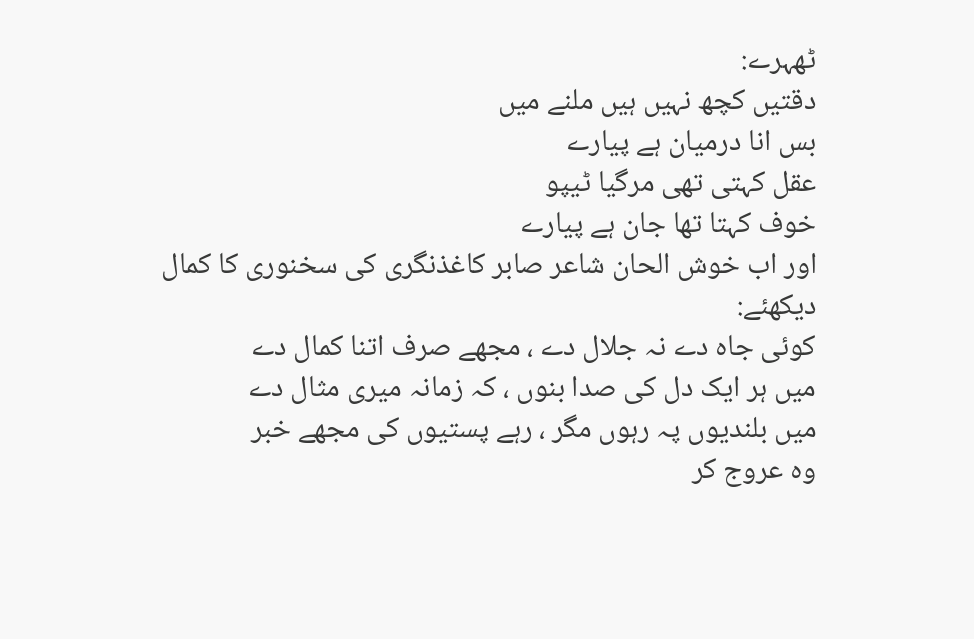ٹھہرے:
دقتیں کچھ نہیں ہیں ملنے میں
بس انا درمیان ہے پیارے
عقل کہتی تھی مرگیا ٹیپو
خوف کہتا تھا جان ہے پیارے
اور اب خوش الحان شاعر صابر کاغذنگری کی سخنوری کا کمال دیکھئے:
کوئی جاہ دے نہ جلال دے ، مجھے صرف اتنا کمال دے
میں ہر ایک دل کی صدا بنوں ، کہ زمانہ میری مثال دے
میں بلندیوں پہ رہوں مگر ، رہے پستیوں کی مجھے خبر
وہ عروج کر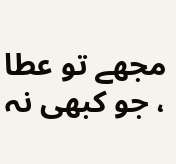مجھے تو عطا ، جو کبھی نہ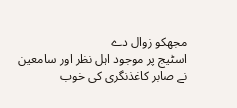مجھکو زوال دے
اسٹیج پر موجود اہل نظر اور سامعین نے صابر کاغذنگری کی خوب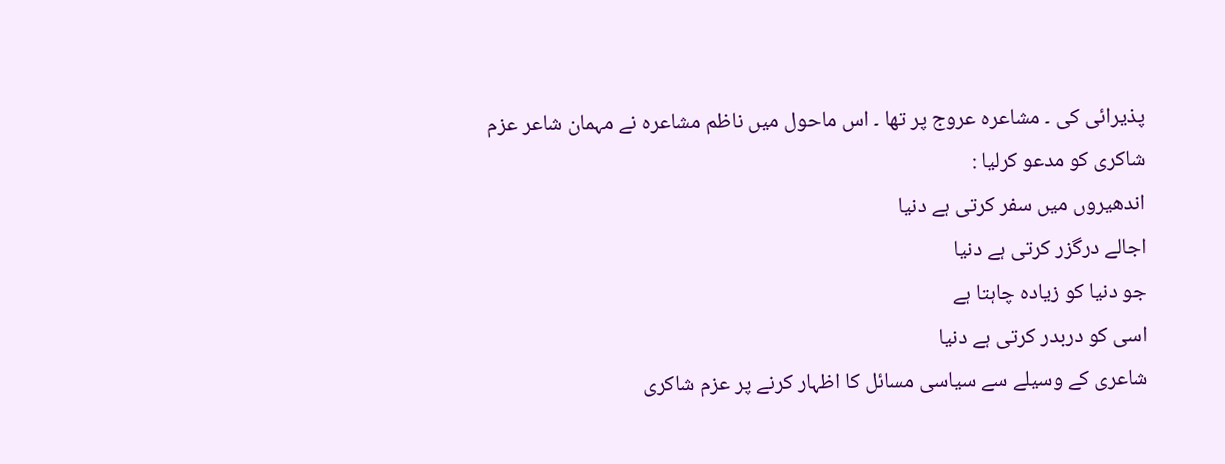پذیرائی کی ۔ مشاعرہ عروج پر تھا ۔ اس ماحول میں ناظم مشاعرہ نے مہمان شاعر عزم شاکری کو مدعو کرلیا :
اندھیروں میں سفر کرتی ہے دنیا
اجالے درگزر کرتی ہے دنیا
جو دنیا کو زیادہ چاہتا ہے
اسی کو دربدر کرتی ہے دنیا
شاعری کے وسیلے سے سیاسی مسائل کا اظہار کرنے پر عزم شاکری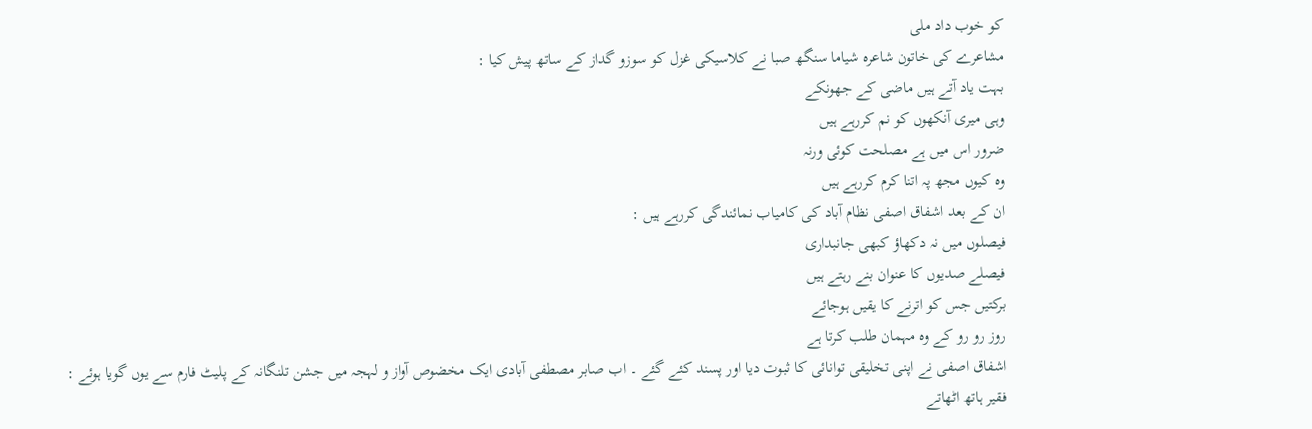کو خوب داد ملی
مشاعرے کی خاتون شاعرہ شیاما سنگھ صبا نے کلاسیکی غزل کو سوزو گداز کے ساتھ پیش کیا :
بہت یاد آتے ہیں ماضی کے جھونکے
وہی میری آنکھوں کو نم کررہے ہیں
ضرور اس میں ہے مصلحت کوئی ورنہ
وہ کیوں مجھ پہ اتنا کرم کررہے ہیں
ان کے بعد اشفاق اصفی نظام آباد کی کامیاب نمائندگی کررہے ہیں :
فیصلوں میں نہ دکھاؤ کبھی جانبداری
فیصلے صدیوں کا عنوان بنے رہتے ہیں
برکتیں جس کو اترنے کا یقیں ہوجائے
روز رو رو کے وہ مہمان طلب کرتا ہے
اشفاق اصفی نے اپنی تخلیقی توانائی کا ثبوت دیا اور پسند کئے گئے ۔ اب صابر مصطفی آبادی ایک مخضوص آواز و لہجہ میں جشن تلنگانہ کے پلیٹ فارم سے یوں گویا ہوئے :
فقیر ہاتھ اٹھاتے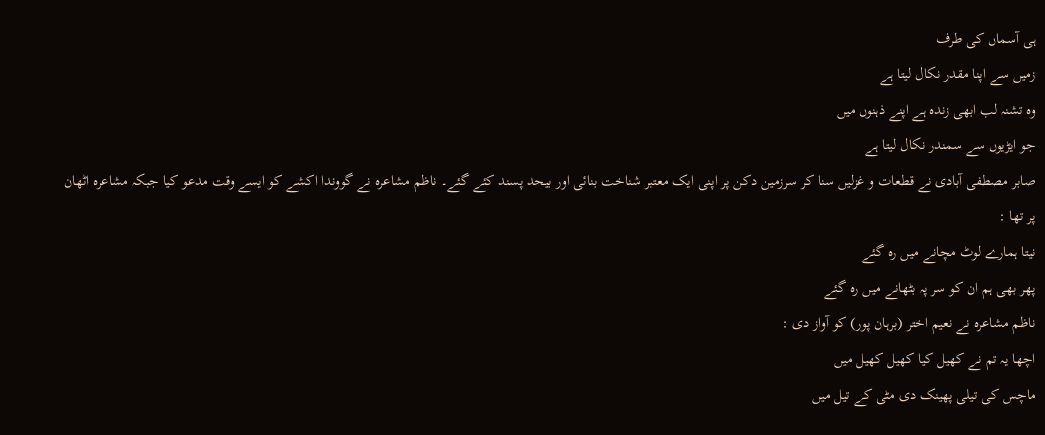ہی آسماں کی طرف
زمیں سے اپنا مقدر نکال لیتا ہے
وہ تشنہ لب ابھی زندہ ہے اپنے ذہنوں میں
جو ایڑیوں سے سمندر نکال لیتا ہے
صابر مصطفی آبادی نے قطعات و غزلیں سنا کر سرزمین دکن پر اپنی ایک معتبر شناخت بنائی اور بیحد پسند کئے گئے۔ ناظم مشاعرہ نے گووندا اکشے کو ایسے وقت مدعو کیا جبکہ مشاعرہ اٹھان پر تھا :
نیتا ہمارے لوٹ مچانے میں رہ گئے
پھر بھی ہم ان کو سر پہ بٹھانے میں رہ گئے
ناظم مشاعرہ نے نعیم اختر (برہان پور) کو آواز دی :
اچھا یہ تم نے کھیل کیا کھیل کھیل میں
ماچس کی تیلی پھینک دی مٹی کے تیل میں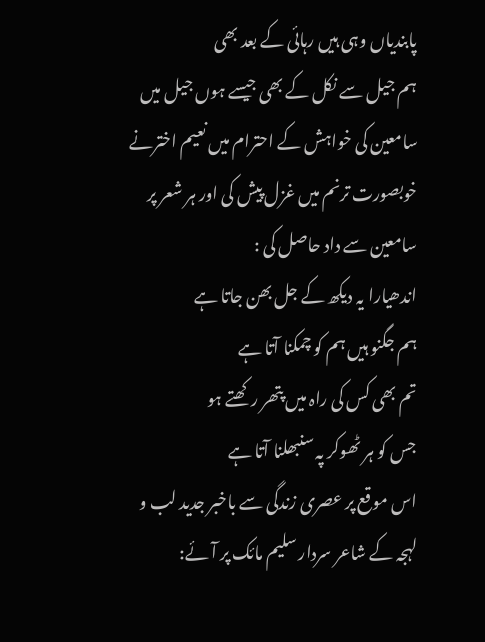پابندیاں وہی ہیں رہائی کے بعد بھی
ہم جیل سے نکل کے بھی جیسے ہوں جیل میں
سامعین کی خواہش کے احترام میں نعیم اخترنے خوبصورت ترنم میں غزل پیش کی اور ہر شعر پر سامعین سے داد حاصل کی :
اندھیارا یہ دیکھ کے جل بھن جاتا ہے
ہم جگنو ہیں ہم کو چمکنا آتا ہے
تم بھی کس کی راہ میں پتھر رکھتے ہو
جس کو ہر ٹھوکر پہ سنبھلنا آتا ہے
اس موقع پر عصری زندگی سے باخبر جدید لب و لہجہ کے شاعر سردار سلیم مائک پر آئے: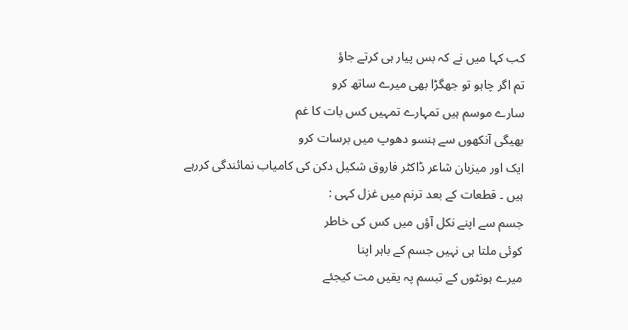کب کہا میں نے کہ بس پیار ہی کرتے جاؤ
تم اگر چاہو تو جھگڑا بھی میرے ساتھ کرو
سارے موسم ہیں تمہارے تمہیں کس بات کا غم
بھیگی آنکھوں سے ہنسو دھوپ میں برسات کرو
ایک اور میزبان شاعر ڈاکٹر فاروق شکیل دکن کی کامیاب نمائندگی کررہے ہیں ۔ قطعات کے بعد ترنم میں غزل کہی :
جسم سے اپنے نکل آؤں میں کس کی خاطر
کوئی ملتا ہی نہیں جسم کے باہر اپنا
میرے ہونٹوں کے تبسم پہ یقیں مت کیجئے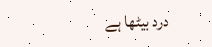درد بیٹھا ہے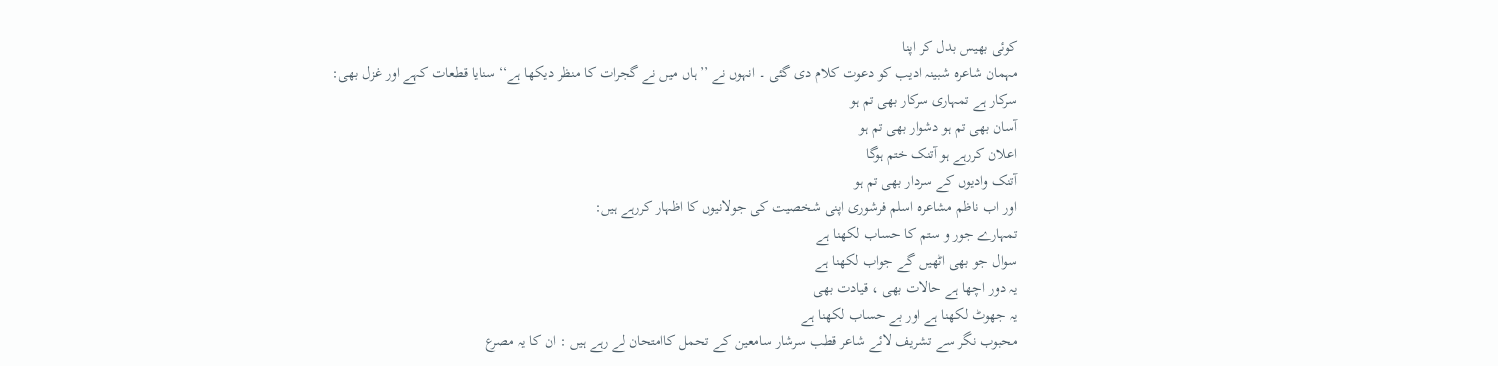کوئی بھیس بدل کر اپنا
مہمان شاعرہ شبینہ ادیب کو دعوت کلام دی گئی ۔ انہوں نے ’’ہاں میں نے گجرات کا منظر دیکھا ہے‘‘ سنایا قطعات کہے اور غزل بھی:
سرکار ہے تمہاری سرکار بھی تم ہو
آسان بھی تم ہو دشوار بھی تم ہو
اعلان کررہے ہو آتنک ختم ہوگا
آتنک وادیوں کے سردار بھی تم ہو
اور اب ناظم مشاعرہ اسلم فرشوری اپنی شخصیت کی جولانیوں کا اظہار کررہے ہیں:
تمہارے جور و ستم کا حساب لکھنا ہے
سوال جو بھی اٹھیں گے جواب لکھنا ہے
یہ دور اچھا ہے حالات بھی ، قیادت بھی
یہ جھوٹ لکھنا ہے اور بے حساب لکھنا ہے
محبوب نگر سے تشریف لائے شاعر قطب سرشار سامعین کے تحمل کاامتحان لے رہے ہیں : ان کا یہ مصرع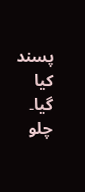پسند کیا گیا۔
چلو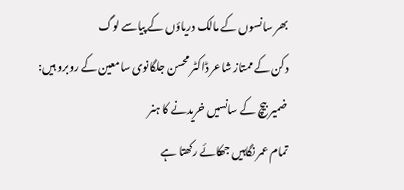بھر سانسوں کے مالک دریاؤں کے پیاسے لوگ
دکن کے ممتاز شاعر ڈاکٹر محسن جلگانوی سامعین کے روبرو ہیں:
ضمیر بیچ کے سانسیں خریدنے کا ہنر
تمام عمر نگاہیں جھکائے رکھتا ہے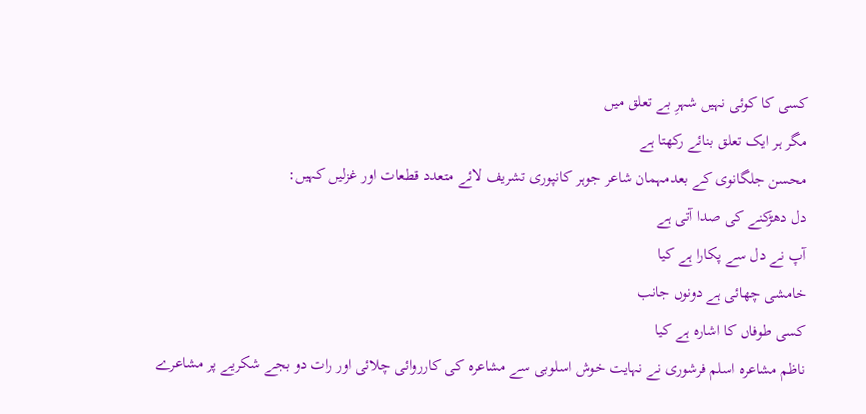کسی کا کوئی نہیں شہرِ بے تعلق میں
مگر ہر ایک تعلق بنائے رکھتا ہے
محسن جلگانوی کے بعدمہمان شاعر جوہر کانپوری تشریف لائے متعدد قطعات اور غزلیں کہیں:
دل دھڑکنے کی صدا آتی ہے
آپ نے دل سے پکارا ہے کیا
خامشی چھائی ہے دونوں جانب
کسی طوفاں کا اشارہ ہے کیا
ناظم مشاعرہ اسلم فرشوری نے نہایت خوش اسلوبی سے مشاعرہ کی کارروائی چلائی اور رات دو بجے شکریے پر مشاعرے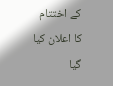کے اختتام کا اعلان کیا گیا